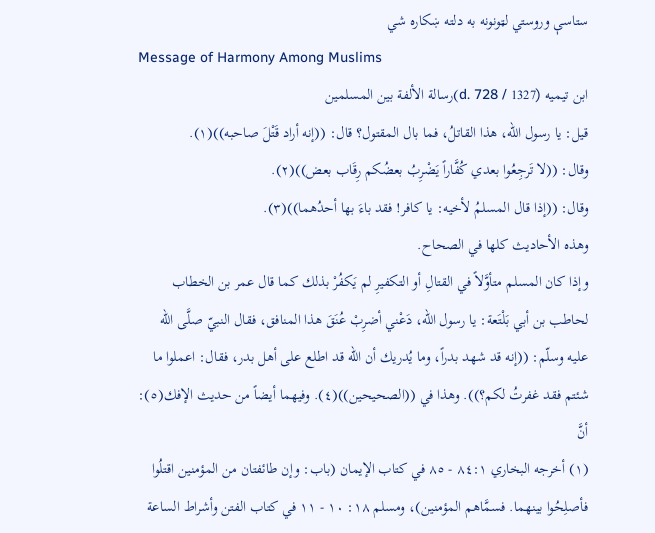ستاسې وروستي لټونونه به دلته ښکاره شي
Message of Harmony Among Muslims
ابن تیمیه (d. 728 / 1327)رسالة الألفة بين المسلمين
قيل: يا رسول الله، هذا القاتلُ، فما بال المقتول؟ قال: ((إنه أراد قَتْلَ صاحبه))(١).
وقال: ((لا تَرجِعُوا بعدي كُفَّاراً يَضْرِبُ بعضُكم رِقَاب بعض))(٢).
وقال: ((إذا قال المسلمُ لأخيه: يا كافر! فقد باءَ بها أحدُهما))(٣).
وهذه الأحاديث كلها في الصحاح.
وإذا كان المسلم متأوَّلاً في القتالِ أو التكفيرِ لم يَكفُرْ بذلك كما قال عمر بن الخطاب لحاطب بن أبي بَلْتَعة: يا رسول الله، دَعْني أضرِبْ عُنَقَ هذا المنافق، فقال النبيّ صلَّى الله عليه وسلّم: ((إنه قد شهد بدراً، وما يُدريك أن الله قد اطلع على أهل بدر، فقال: اعملوا ما شئتم فقد غفرتُ لكم؟)). وهذا في ((الصحيحين))(٤). وفيهما أيضاً من حديث الإفك(٥): أنَّ
(١) أخرجه البخاري ٨٤:١ - ٨٥ في كتاب الإيمان (باب: وإن طائفتان من المؤمنين اقتلُوا فأصلِحُوا بينهما. فسمَّاهم المؤمنين)، ومسلم ١٨: ١٠ - ١١ في كتاب الفتن وأشراط الساعة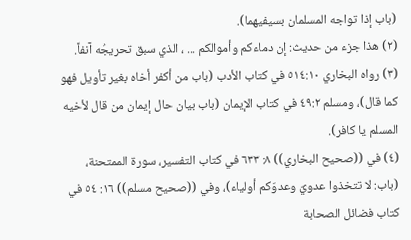(باب إذا تواجه المسلمان بسيفيهما).
(٢) هذا جزء من حديث: إن دماءكم وأموالكم ... ، الذي سبق تحريجُه آنفاً.
(٣) رواه البخاري ٥١٤:١٠ في كتاب الأدب (باب من أكفر أخاه بغير تأويل فهو کما قال)، ومسلم ٤٩:٢ في كتاب الإيمان (باب بيان حال إیمان من قال لأخيه المسلم یا كافر).
(٤) في ((صحيح البخاري)) ٨: ٦٣٣ في كتاب التفسير، سورة الممتحنة، (باب: لا تتخذوا عدويّ وعدوّكم أولياء)، وفي ((صحيح مسلم)) ١٦: ٥٤ في كتاب فضائل الصحابة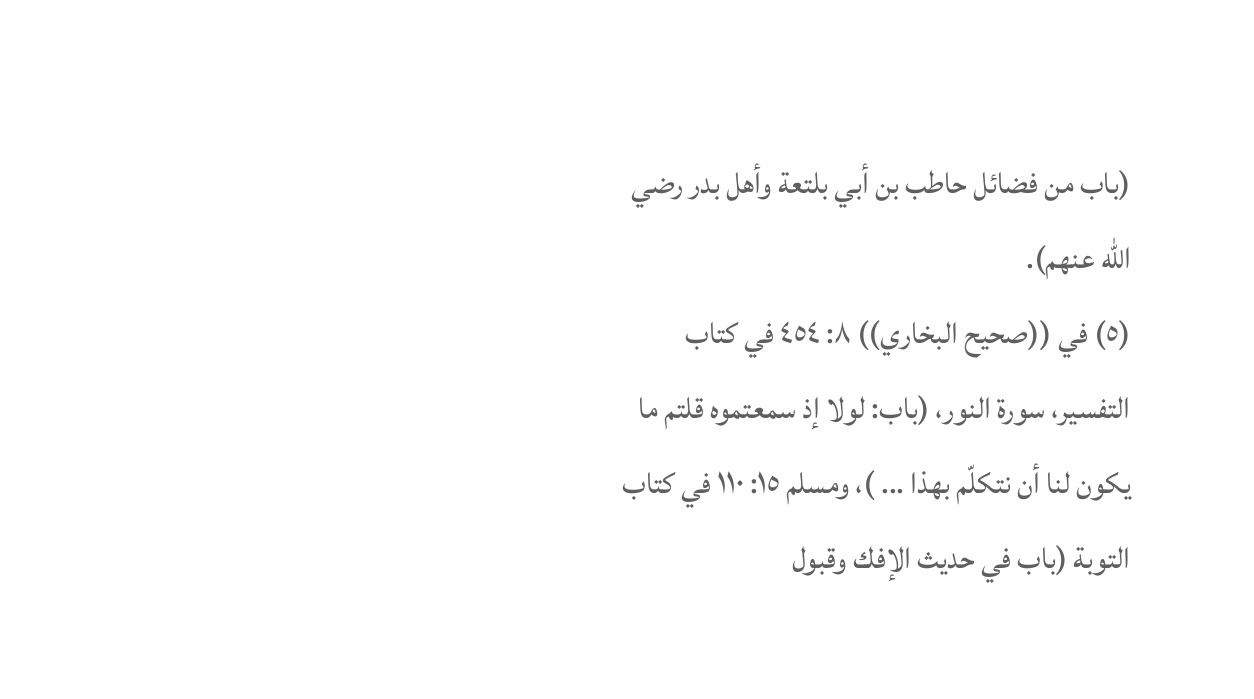(باب من فضائل حاطب بن أبي بلتعة وأهل بدر رضي الله عنهم).
(٥) في ((صحيح البخاري)) ٨: ٤٥٤ في كتاب التفسير، سورة النور، (باب: لولا إذ سمعتموه قلتم ما يكون لنا أن نتكلّم بهذا ... )، ومسلم ١٥: ١١٠ في كتاب التوبة (باب في حديث الإفك وقبول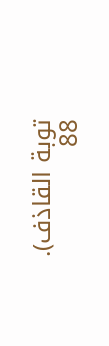توبة القاذف).
88